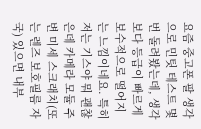요즘 중고폰 팔 생각으로 민팃 테스트 몇 번 돌려봤는데, 생각보다 등급이 빠르게 보수적으로 떨어지는 느낌이네요. 특히 저는 기스야 뭐 괜찮은데 카메라 모듈 주변 미세 스크래치(또는 렌즈 보호필름 자국) 있으면 내부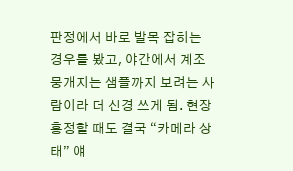판정에서 바로 발목 잡히는 경우를 봤고, 야간에서 계조 뭉개지는 샘플까지 보려는 사람이라 더 신경 쓰게 됨. 현장 흥정할 때도 결국 “카메라 상태” 얘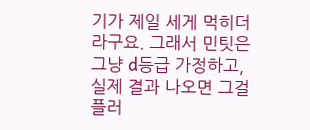기가 제일 세게 먹히더라구요. 그래서 민팃은 그냥 d등급 가정하고, 실제 결과 나오면 그걸 플러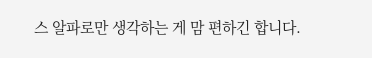스 알파로만 생각하는 게 맘 편하긴 합니다.